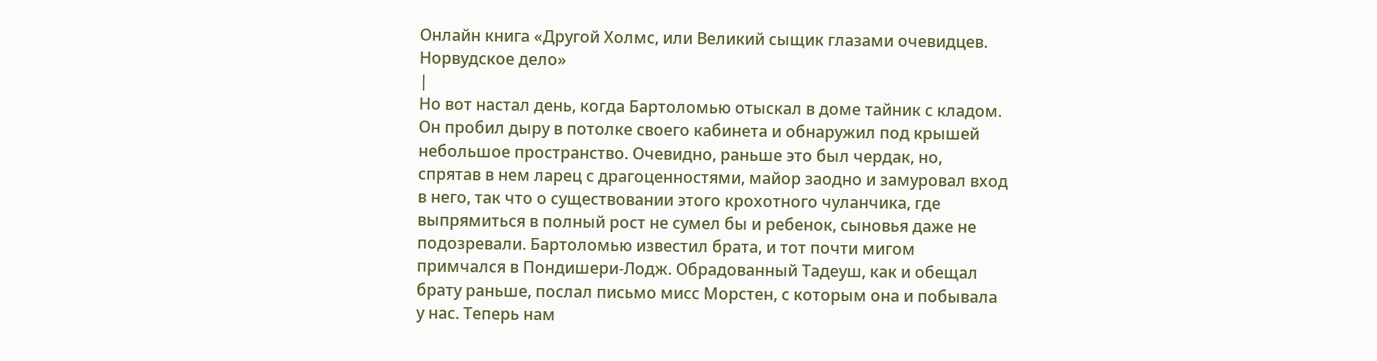Онлайн книга «Другой Холмс, или Великий сыщик глазами очевидцев. Норвудское дело»
|
Но вот настал день, когда Бартоломью отыскал в доме тайник с кладом. Он пробил дыру в потолке своего кабинета и обнаружил под крышей небольшое пространство. Очевидно, раньше это был чердак, но, спрятав в нем ларец с драгоценностями, майор заодно и замуровал вход в него, так что о существовании этого крохотного чуланчика, где выпрямиться в полный рост не сумел бы и ребенок, сыновья даже не подозревали. Бартоломью известил брата, и тот почти мигом примчался в Пондишери-Лодж. Обрадованный Тадеуш, как и обещал брату раньше, послал письмо мисс Морстен, с которым она и побывала у нас. Теперь нам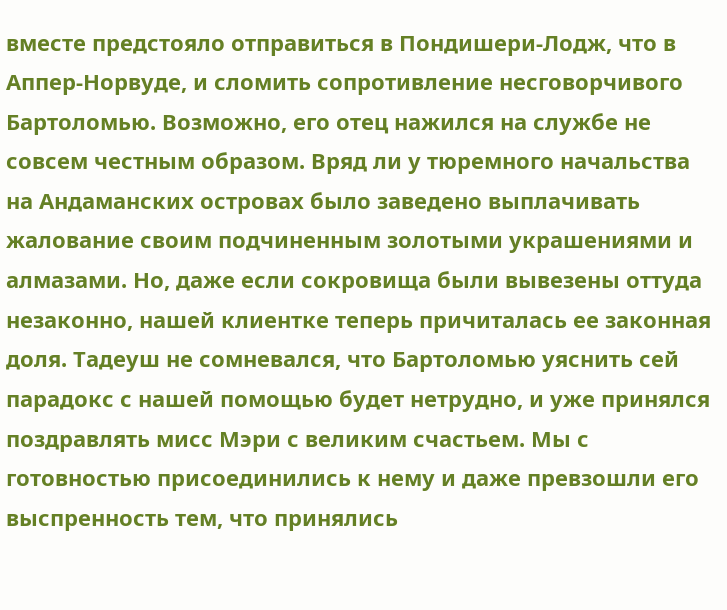вместе предстояло отправиться в Пондишери-Лодж, что в Аппер-Норвуде, и сломить сопротивление несговорчивого Бартоломью. Возможно, его отец нажился на службе не совсем честным образом. Вряд ли у тюремного начальства на Андаманских островах было заведено выплачивать жалование своим подчиненным золотыми украшениями и алмазами. Но, даже если сокровища были вывезены оттуда незаконно, нашей клиентке теперь причиталась ее законная доля. Тадеуш не сомневался, что Бартоломью уяснить сей парадокс с нашей помощью будет нетрудно, и уже принялся поздравлять мисс Мэри с великим счастьем. Мы с готовностью присоединились к нему и даже превзошли его выспренность тем, что принялись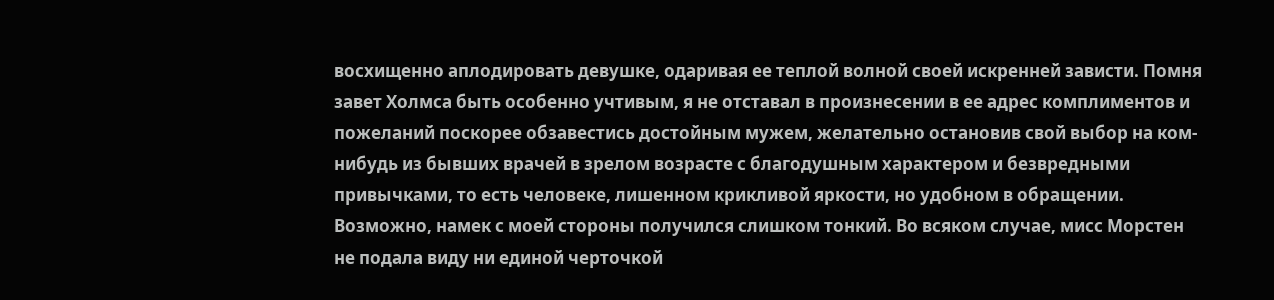восхищенно аплодировать девушке, одаривая ее теплой волной своей искренней зависти. Помня завет Холмса быть особенно учтивым, я не отставал в произнесении в ее адрес комплиментов и пожеланий поскорее обзавестись достойным мужем, желательно остановив свой выбор на ком-нибудь из бывших врачей в зрелом возрасте с благодушным характером и безвредными привычками, то есть человеке, лишенном крикливой яркости, но удобном в обращении. Возможно, намек с моей стороны получился слишком тонкий. Во всяком случае, мисс Морстен не подала виду ни единой черточкой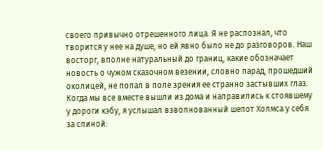своего привычно отрешенного лица. Я не распознал, что творится у нее на душе, но ей явно было не до разговоров. Наш восторг, вполне натуральный до границ, какие обозначает новость о чужом сказочном везении, словно парад, прошедший околицей, не попал в поле зрения ее странно застывших глаз. Когда мы все вместе вышли из дома и направились к стоявшему у дороги кэбу, я услышал взволнованный шепот Холмса у себя за спиной: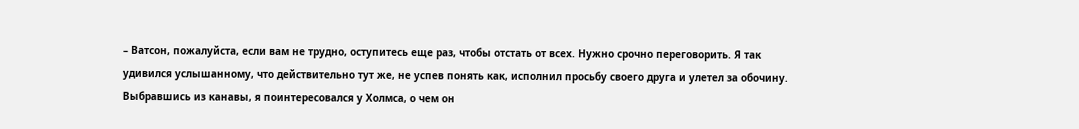– Ватсон, пожалуйста, если вам не трудно, оступитесь еще раз, чтобы отстать от всех. Нужно срочно переговорить. Я так удивился услышанному, что действительно тут же, не успев понять как, исполнил просьбу своего друга и улетел за обочину. Выбравшись из канавы, я поинтересовался у Холмса, о чем он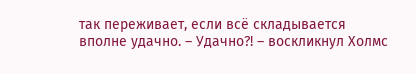так переживает, если всё складывается вполне удачно. – Удачно?! – воскликнул Холмс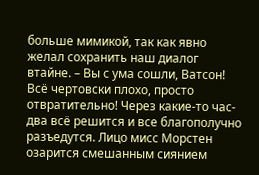больше мимикой, так как явно желал сохранить наш диалог втайне. – Вы с ума сошли, Ватсон! Всё чертовски плохо, просто отвратительно! Через какие-то час-два всё решится и все благополучно разъедутся. Лицо мисс Морстен озарится смешанным сиянием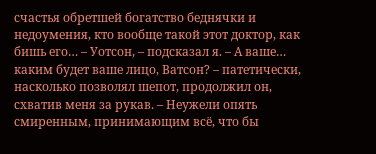счастья обретшей богатство беднячки и недоумения, кто вообще такой этот доктор, как бишь его… – Уотсон, – подсказал я. – А ваше… каким будет ваше лицо, Ватсон? – патетически, насколько позволял шепот, продолжил он, схватив меня за рукав. – Неужели опять смиренным, принимающим всё, что бы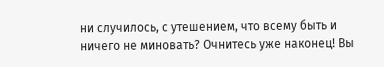ни случилось, с утешением, что всему быть и ничего не миновать? Очнитесь уже наконец! Вы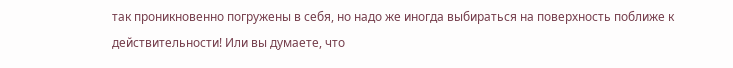так проникновенно погружены в себя, но надо же иногда выбираться на поверхность поближе к действительности! Или вы думаете, что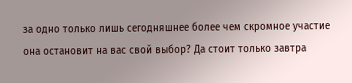за одно только лишь сегодняшнее более чем скромное участие она остановит на вас свой выбор? Да стоит только завтра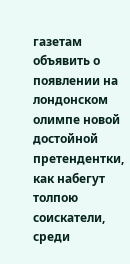газетам объявить о появлении на лондонском олимпе новой достойной претендентки, как набегут толпою соискатели, среди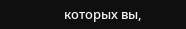которых вы,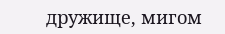дружище, мигом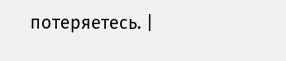потеряетесь. |